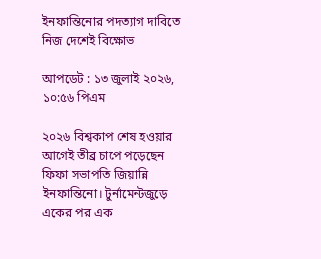ইনফান্তিনোর পদত্যাগ দাবিতে নিজ দেশেই বিক্ষোভ

আপডেট : ১৩ জুলাই ২০২৬, ১০:৫৬ পিএম

২০২৬ বিশ্বকাপ শেষ হওয়ার আগেই তীব্র চাপে পড়েছেন ফিফা সভাপতি জিয়ান্নি ইনফান্তিনো। টুর্নামেন্টজুড়ে একের পর এক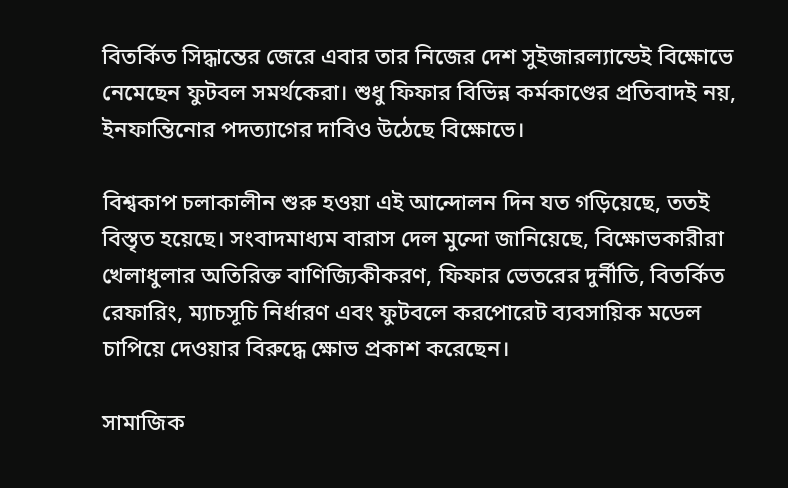বিতর্কিত সিদ্ধান্তের জেরে এবার তার নিজের দেশ সুইজারল্যান্ডেই বিক্ষোভে নেমেছেন ফুটবল সমর্থকেরা। শুধু ফিফার বিভিন্ন কর্মকাণ্ডের প্রতিবাদই নয়, ইনফান্তিনোর পদত্যাগের দাবিও উঠেছে বিক্ষোভে।

বিশ্বকাপ চলাকালীন শুরু হওয়া এই আন্দোলন দিন যত গড়িয়েছে, ততই বিস্তৃত হয়েছে। সংবাদমাধ্যম বারাস দেল মুন্দো জানিয়েছে, বিক্ষোভকারীরা খেলাধুলার অতিরিক্ত বাণিজ্যিকীকরণ, ফিফার ভেতরের দুর্নীতি, বিতর্কিত রেফারিং, ম্যাচসূচি নির্ধারণ এবং ফুটবলে করপোরেট ব্যবসায়িক মডেল চাপিয়ে দেওয়ার বিরুদ্ধে ক্ষোভ প্রকাশ করেছেন।

সামাজিক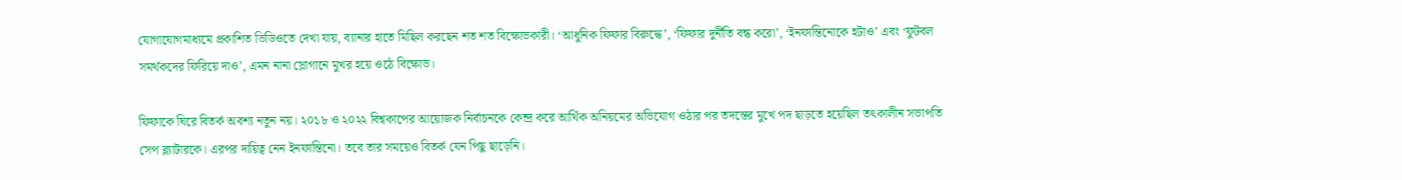যোগাযোগমাধ্যমে প্রকাশিত ভিডিওতে দেখা যায়, ব্যানার হাতে মিছিল করছেন শত শত বিক্ষোভকারী। ‘আধুনিক ফিফার বিরুদ্ধে’, ‘ফিফার দুর্নীতি বন্ধ করো’, ‘ইনফান্তিনোকে হটাও’ এবং ‘ফুটবল সমর্থকদের ফিরিয়ে দাও’, এমন নানা স্লোগানে মুখর হয়ে ওঠে বিক্ষোভ।

ফিফাকে ঘিরে বিতর্ক অবশ্য নতুন নয়। ২০১৮ ও ২০২২ বিশ্বকাপের আয়োজক নির্বাচনকে কেন্দ্র করে আর্থিক অনিয়মের অভিযোগ ওঠার পর তদন্তের মুখে পদ ছাড়তে হয়েছিল তৎকালীন সভাপতি সেপ ব্ল্যাটারকে। এরপর দায়িত্ব নেন ইনফান্তিনো। তবে তার সময়েও বিতর্ক যেন পিছু ছাড়েনি।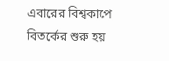এবারের বিশ্বকাপে বিতর্কের শুরু হয়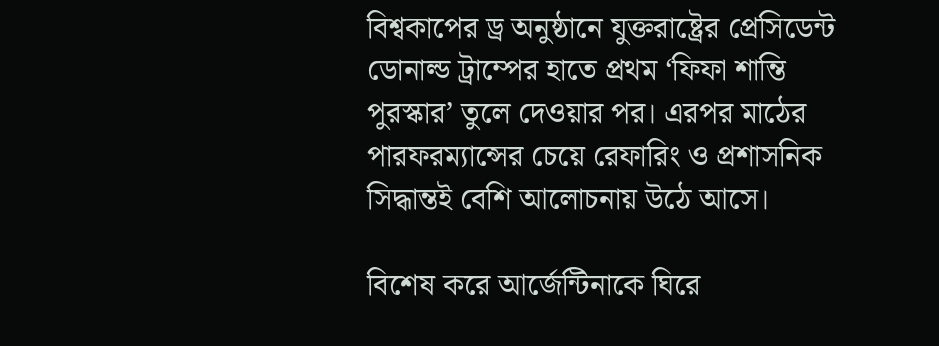বিশ্বকাপের ড্র অনুষ্ঠানে যুক্তরাষ্ট্রের প্রেসিডেন্ট ডোনাল্ড ট্রাম্পের হাতে প্রথম ‘ফিফা শান্তি পুরস্কার’ তুলে দেওয়ার পর। এরপর মাঠের পারফরম্যান্সের চেয়ে রেফারিং ও প্রশাসনিক সিদ্ধান্তই বেশি আলোচনায় উঠে আসে।

বিশেষ করে আর্জেন্টিনাকে ঘিরে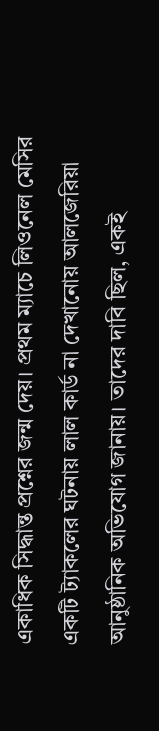একাধিক সিদ্ধান্ত প্রশ্নের জন্ম দেয়। প্রথম ম্যাচে লিওনেল মেসির একটি ট্যাকলের ঘটনায় লাল কার্ড না দেখানোয় আলজেরিয়া আনুষ্ঠানিক অভিযোগ জানায়। তাদের দাবি ছিল, একই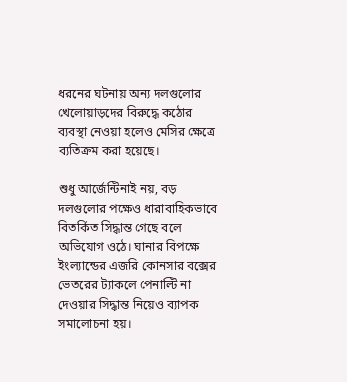ধরনের ঘটনায় অন্য দলগুলোর খেলোয়াড়দের বিরুদ্ধে কঠোর ব্যবস্থা নেওয়া হলেও মেসির ক্ষেত্রে ব্যতিক্রম করা হয়েছে।

শুধু আর্জেন্টিনাই নয়, বড় দলগুলোর পক্ষেও ধারাবাহিকভাবে বিতর্কিত সিদ্ধান্ত গেছে বলে অভিযোগ ওঠে। ঘানার বিপক্ষে ইংল্যান্ডের এজরি কোনসার বক্সের ভেতরের ট্যাকলে পেনাল্টি না দেওয়ার সিদ্ধান্ত নিয়েও ব্যাপক সমালোচনা হয়।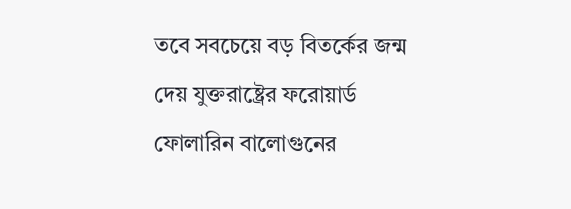তবে সবচেয়ে বড় বিতর্কের জন্ম দেয় যুক্তরাষ্ট্রের ফরোয়ার্ড ফোলারিন বালোগুনের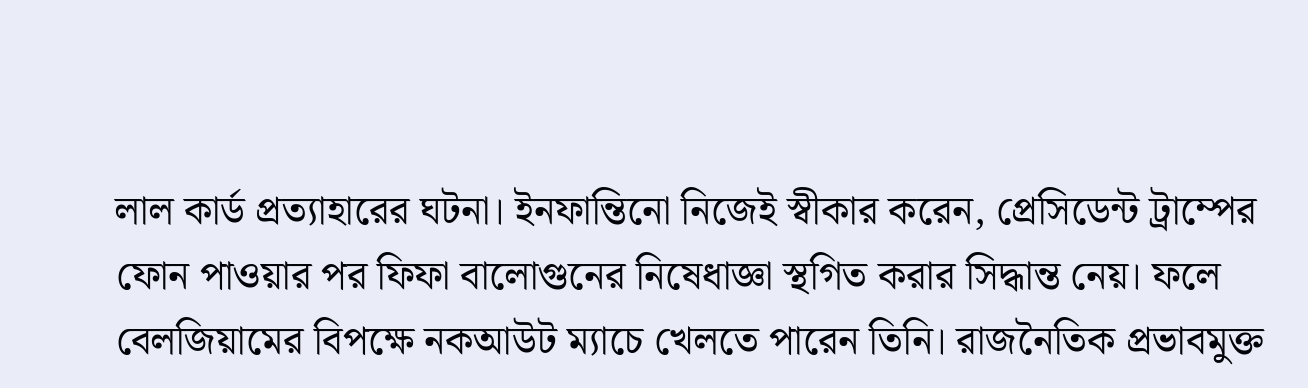লাল কার্ড প্রত্যাহারের ঘটনা। ইনফান্তিনো নিজেই স্বীকার করেন, প্রেসিডেন্ট ট্রাম্পের ফোন পাওয়ার পর ফিফা বালোগুনের নিষেধাজ্ঞা স্থগিত করার সিদ্ধান্ত নেয়। ফলে বেলজিয়ামের বিপক্ষে নকআউট ম্যাচে খেলতে পারেন তিনি। রাজনৈতিক প্রভাবমুক্ত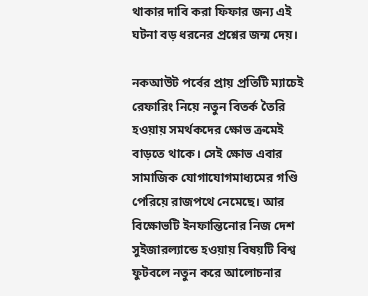থাকার দাবি করা ফিফার জন্য এই ঘটনা বড় ধরনের প্রশ্নের জন্ম দেয়।

নকআউট পর্বের প্রায় প্রতিটি ম্যাচেই রেফারিং নিয়ে নতুন বিতর্ক তৈরি হওয়ায় সমর্থকদের ক্ষোভ ক্রমেই বাড়তে থাকে। সেই ক্ষোভ এবার সামাজিক যোগাযোগমাধ্যমের গণ্ডি পেরিয়ে রাজপথে নেমেছে। আর বিক্ষোভটি ইনফান্তিনোর নিজ দেশ সুইজারল্যান্ডে হওয়ায় বিষয়টি বিশ্ব ফুটবলে নতুন করে আলোচনার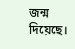জন্ম দিয়েছে।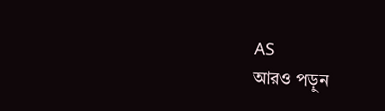AS
আরও পড়ুন